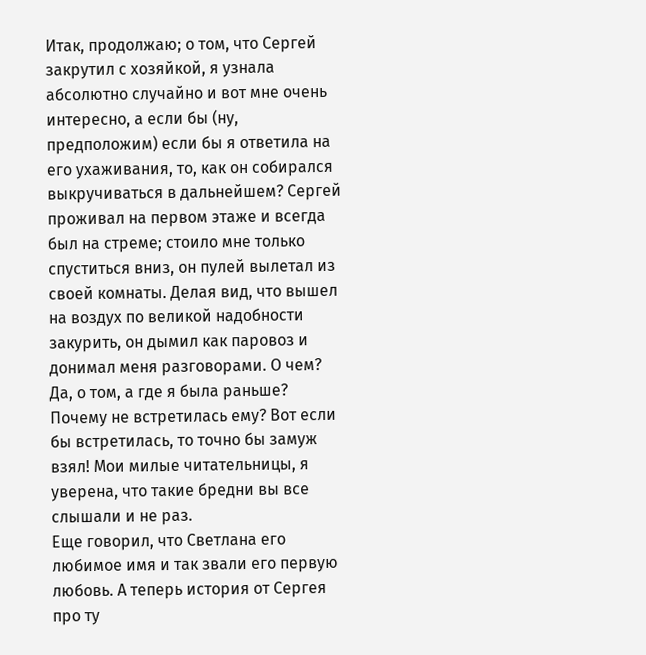Итак, продолжаю; о том, что Сергей закрутил с хозяйкой, я узнала абсолютно случайно и вот мне очень интересно, а если бы (ну, предположим) если бы я ответила на его ухаживания, то, как он собирался выкручиваться в дальнейшем? Сергей проживал на первом этаже и всегда был на стреме; стоило мне только спуститься вниз, он пулей вылетал из своей комнаты. Делая вид, что вышел на воздух по великой надобности закурить, он дымил как паровоз и донимал меня разговорами. О чем? Да, о том, а где я была раньше? Почему не встретилась ему? Вот если бы встретилась, то точно бы замуж взял! Мои милые читательницы, я уверена, что такие бредни вы все слышали и не раз.
Еще говорил, что Светлана его любимое имя и так звали его первую любовь. А теперь история от Сергея про ту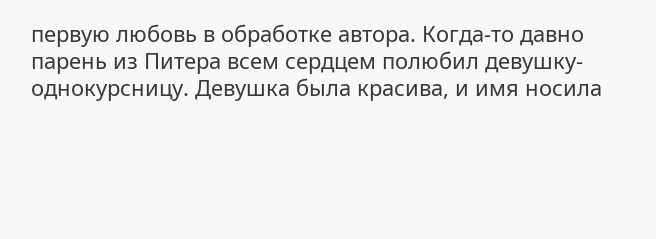первую любовь в обработке автора. Когда-то давно парень из Питера всем сердцем полюбил девушку-однокурсницу. Девушка была красива, и имя носила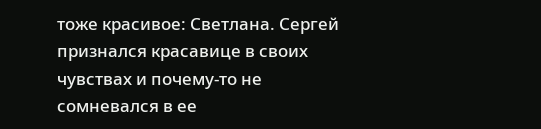тоже красивое: Светлана. Сергей признался красавице в своих чувствах и почему-то не сомневался в ее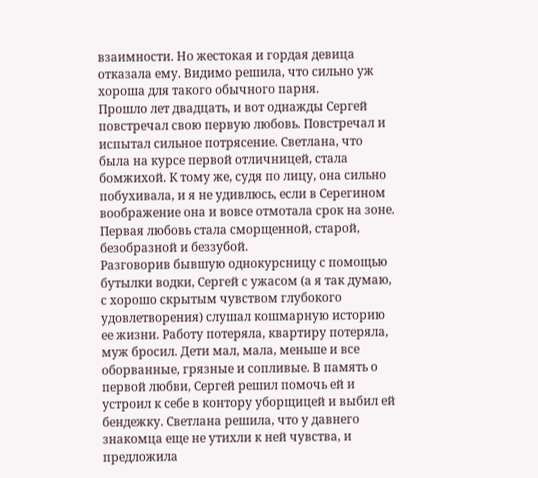взаимности. Но жестокая и гордая девица отказала ему. Видимо решила, что сильно уж хороша для такого обычного парня.
Прошло лет двадцать, и вот однажды Сергей повстречал свою первую любовь. Повстречал и испытал сильное потрясение. Светлана, что была на курсе первой отличницей, стала бомжихой. К тому же, судя по лицу, она сильно побухивала, и я не удивлюсь, если в Серегином воображение она и вовсе отмотала срок на зоне. Первая любовь стала сморщенной, старой, безобразной и беззубой.
Разговорив бывшую однокурсницу с помощью бутылки водки, Сергей с ужасом (а я так думаю, с хорошо скрытым чувством глубокого удовлетворения) слушал кошмарную историю ее жизни. Работу потеряла, квартиру потеряла, муж бросил. Дети мал, мала, меньше и все оборванные, грязные и сопливые. В память о первой любви, Сергей решил помочь ей и устроил к себе в контору уборщицей и выбил ей бендежку. Светлана решила, что у давнего знакомца еще не утихли к ней чувства, и предложила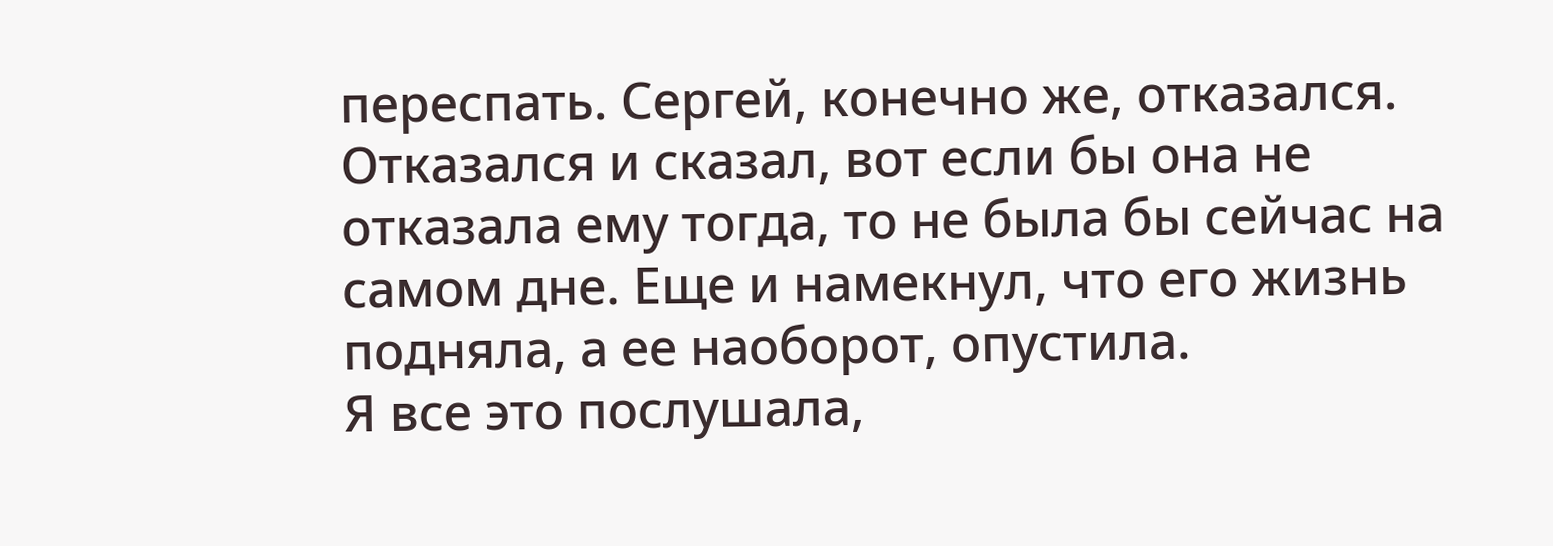переспать. Сергей, конечно же, отказался. Отказался и сказал, вот если бы она не отказала ему тогда, то не была бы сейчас на самом дне. Еще и намекнул, что его жизнь подняла, а ее наоборот, опустила.
Я все это послушала,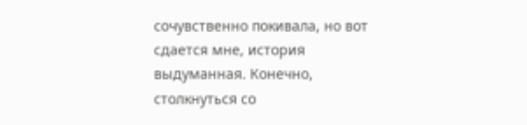сочувственно покивала, но вот сдается мне, история выдуманная. Конечно, столкнуться со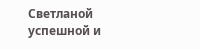Светланой успешной и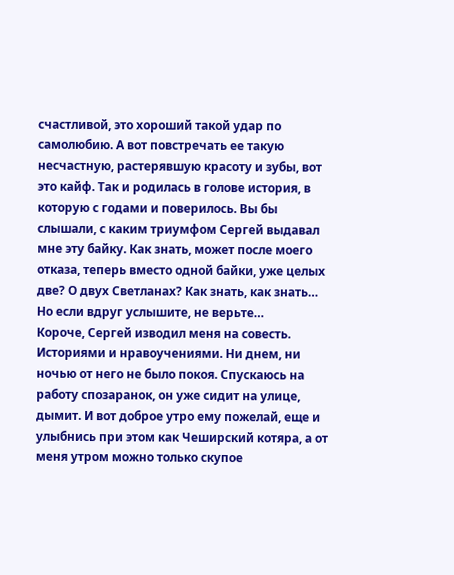счастливой, это хороший такой удар по самолюбию. А вот повстречать ее такую несчастную, растерявшую красоту и зубы, вот это кайф. Так и родилась в голове история, в которую с годами и поверилось. Вы бы слышали, с каким триумфом Сергей выдавал мне эту байку. Как знать, может после моего отказа, теперь вместо одной байки, уже целых две? О двух Светланах? Как знать, как знать… Но если вдруг услышите, не верьте…
Короче, Сергей изводил меня на совесть. Историями и нравоучениями. Ни днем, ни ночью от него не было покоя. Спускаюсь на работу спозаранок, он уже сидит на улице, дымит. И вот доброе утро ему пожелай, еще и улыбнись при этом как Чеширский котяра, а от меня утром можно только скупое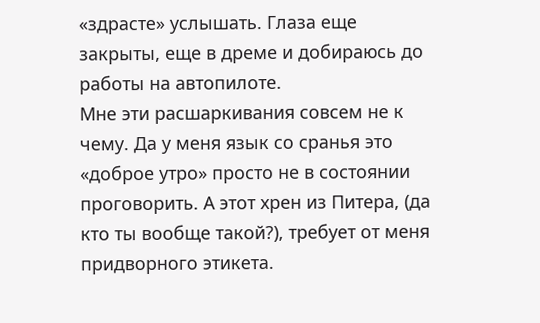«здрасте» услышать. Глаза еще закрыты, еще в дреме и добираюсь до работы на автопилоте.
Мне эти расшаркивания совсем не к чему. Да у меня язык со сранья это «доброе утро» просто не в состоянии проговорить. А этот хрен из Питера, (да кто ты вообще такой?), требует от меня придворного этикета.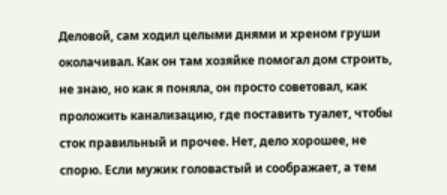Деловой, сам ходил целыми днями и хреном груши околачивал. Как он там хозяйке помогал дом строить, не знаю, но как я поняла, он просто советовал, как проложить канализацию, где поставить туалет, чтобы сток правильный и прочее. Нет, дело хорошее, не спорю. Если мужик головастый и соображает, а тем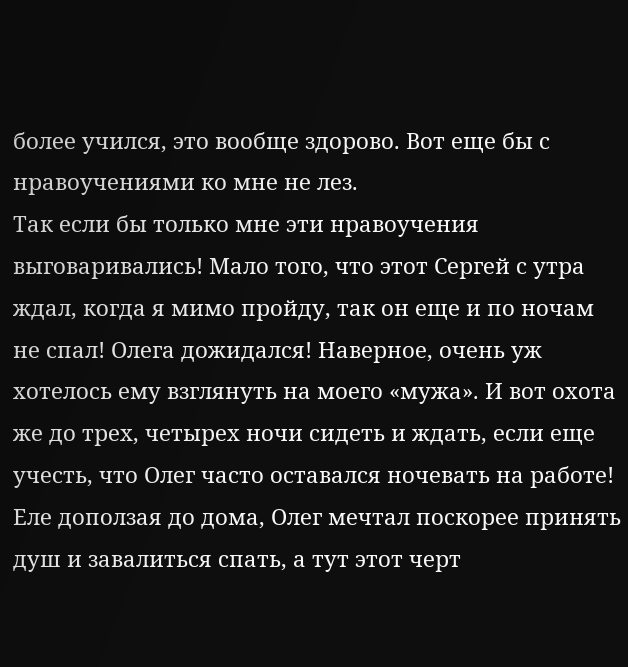более учился, это вообще здорово. Вот еще бы с нравоучениями ко мне не лез.
Так если бы только мне эти нравоучения выговаривались! Мало того, что этот Сергей с утра ждал, когда я мимо пройду, так он еще и по ночам не спал! Олега дожидался! Наверное, очень уж хотелось ему взглянуть на моего «мужа». И вот охота же до трех, четырех ночи сидеть и ждать, если еще учесть, что Олег часто оставался ночевать на работе!
Еле доползая до дома, Олег мечтал поскорее принять душ и завалиться спать, а тут этот черт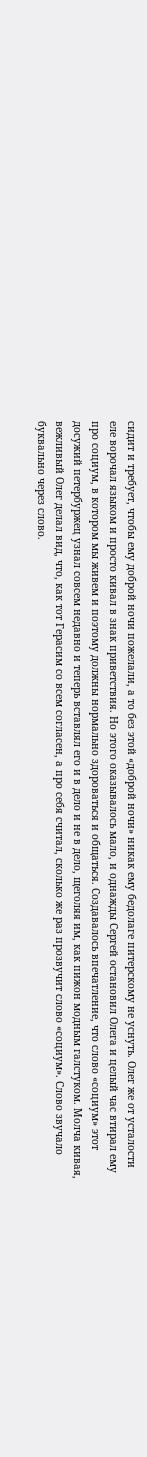сидит и требует, чтобы ему доброй ночи пожелали, а то без этой «доброй ночи» никак ему бедолаге питерскому не уснуть. Олег же от усталости еле ворочал языком и просто кивал в знак приветствия. Но этого оказывалось мало, и однажды Сергей остановил Олега и целый час втирал ему про социум, в котором мы живем и поэтому должны нормально здороваться и общаться. Создавалось впечатление, что слово «социум» этот досужий петербуржец узнал совсем недавно и теперь вставлял его и в дело и не в дело, щеголяя им, как пижон модным галстуком. Молча кивая, вежливый Олег делал вид, что, как тот Герасим со всем согласен, а про себя считал, сколько же раз прозвучит слово «социум». Слово звучало буквально через слово.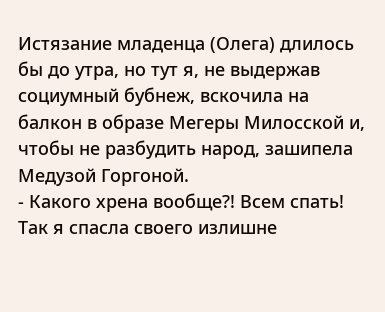Истязание младенца (Олега) длилось бы до утра, но тут я, не выдержав социумный бубнеж, вскочила на балкон в образе Мегеры Милосской и, чтобы не разбудить народ, зашипела Медузой Горгоной.
- Какого хрена вообще?! Всем спать!
Так я спасла своего излишне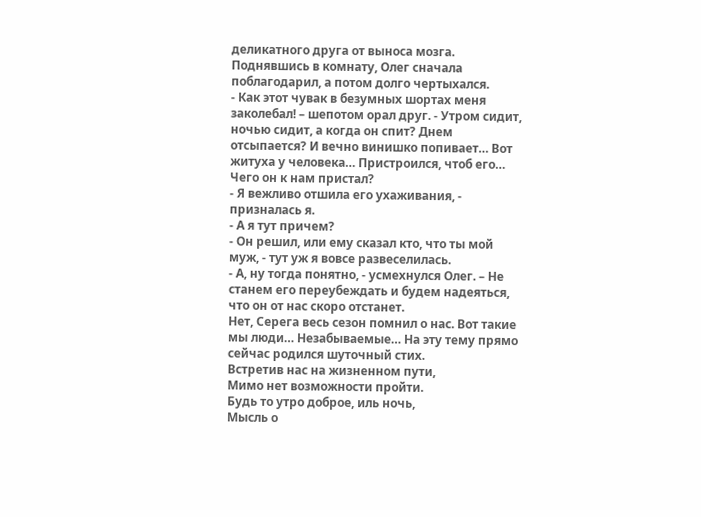деликатного друга от выноса мозга. Поднявшись в комнату, Олег сначала поблагодарил, а потом долго чертыхался.
- Как этот чувак в безумных шортах меня заколебал! – шепотом орал друг. - Утром сидит, ночью сидит, а когда он спит? Днем отсыпается? И вечно винишко попивает… Вот житуха у человека… Пристроился, чтоб его… Чего он к нам пристал?
- Я вежливо отшила его ухаживания, - призналась я.
- А я тут причем?
- Он решил, или ему сказал кто, что ты мой муж, - тут уж я вовсе развеселилась.
- А, ну тогда понятно, - усмехнулся Олег. – Не станем его переубеждать и будем надеяться, что он от нас скоро отстанет.
Нет, Серега весь сезон помнил о нас. Вот такие мы люди… Незабываемые… На эту тему прямо сейчас родился шуточный стих.
Встретив нас на жизненном пути,
Мимо нет возможности пройти.
Будь то утро доброе, иль ночь,
Мысль о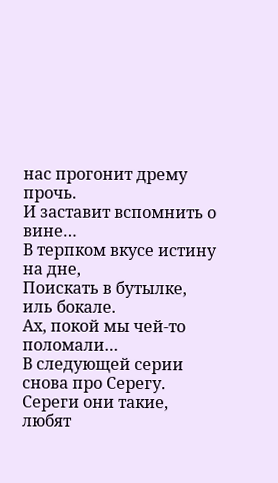нас прогонит дрему прочь.
И заставит вспомнить о вине…
В терпком вкусе истину на дне,
Поискать в бутылке, иль бокале.
Ах, покой мы чей-то поломали…
В следующей серии снова про Серегу. Сереги они такие, любят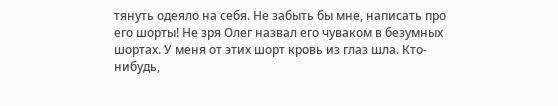тянуть одеяло на себя. Не забыть бы мне, написать про его шорты! Не зря Олег назвал его чуваком в безумных шортах. У меня от этих шорт кровь из глаз шла. Кто-нибудь,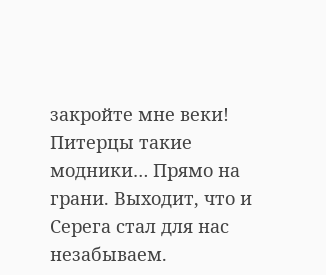закройте мне веки! Питерцы такие модники… Прямо на грани. Выходит, что и Серега стал для нас незабываем.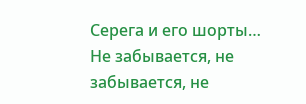Серега и его шорты…
Не забывается, не забывается, не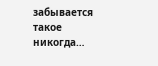забывается такое никогда…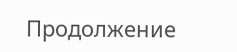Продолжение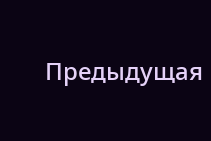Предыдущая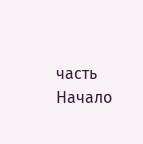часть
Начало